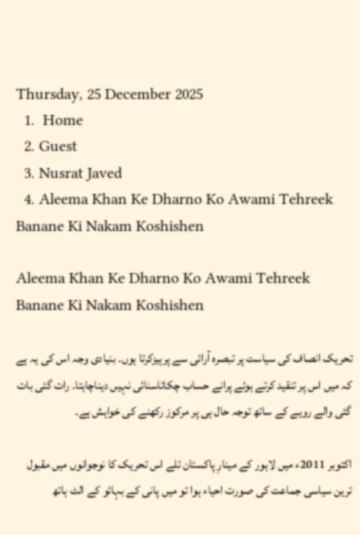Thursday, 25 December 2025
  1.  Home
  2. Guest
  3. Nusrat Javed
  4. Aleema Khan Ke Dharno Ko Awami Tehreek Banane Ki Nakam Koshishen

Aleema Khan Ke Dharno Ko Awami Tehreek Banane Ki Nakam Koshishen

تحریک انصاف کی سیاست پر تبصرہ آرائی سے پرہیزکرتا ہوں۔ بنیادی وجہ اس کی یہ ہے کہ میں اس پر تنقید کرتے ہوئے پرانے حساب چکاتاسنائی نہیں دیناچاہتا۔ رات گئی بات گئی والے رویے کے ساتھ توجہ حال ہی پر مرکوز رکھنے کی خواہش ہے۔

اکتوبر 2011ء میں لاہور کے مینارِ پاکستان تلے اس تحریک کا نوجوانوں میں مقبول ترین سیاسی جماعت کی صورت احیاء ہوا تو میں پانی کے بہائو کے الٹ ہاتھ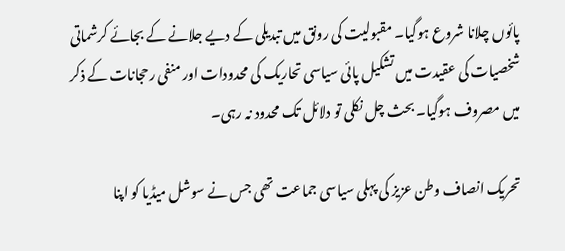پائوں چلانا شروع ہوگیا۔ مقبولیت کی رونق میں تبدیلی کے دیے جلانے کے بجائے کرشماتی شخصیات کی عقیدت میں تشکیل پائی سیاسی تحاریک کی محدودات اور منفی رحجانات کے ذکر میں مصروف ہوگیا۔ بحث چل نکلی تو دلائل تک محدود نہ رہی۔

تحریک انصاف وطن عزیز کی پہلی سیاسی جماعت تھی جس نے سوشل میڈیا کو اپنا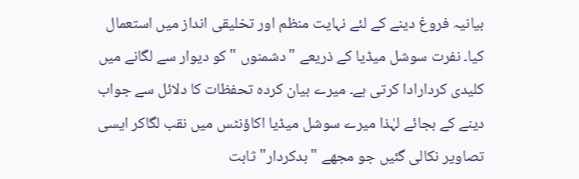بیانیہ فروغ دینے کے لئے نہایت منظم اور تخلیقی انداز میں استعمال کیا۔ نفرت سوشل میڈیا کے ذریعے "دشمنوں " کو دیوار سے لگانے میں کلیدی کردارادا کرتی ہے۔ میرے بیان کردہ تحفظات کا دلائل سے جواب دینے کے بجائے لہٰذا میرے سوشل میڈیا اکاؤنٹس میں نقب لگاکر ایسی تصاویر نکالی گئیں جو مجھے "بدکردار" ثابت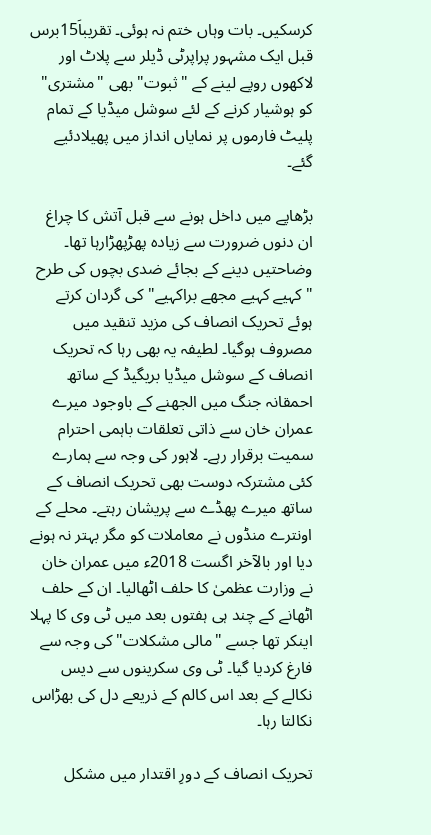کرسکیں۔ بات وہاں ختم نہ ہوئی۔ تقریباَ15برس قبل ایک مشہور پراپرٹی ڈیلر سے پلاٹ اور لاکھوں روپے لینے کے "ثبوت" بھی "مشتری" کو ہوشیار کرنے کے لئے سوشل میڈیا کے تمام پلیٹ فارموں پر نمایاں انداز میں پھیلادئیے گئے۔

بڑھاپے میں داخل ہونے سے قبل آتش کا چراغ ان دنوں ضرورت سے زیادہ پھڑپھڑارہا تھا۔ وضاحتیں دینے کے بجائے ضدی بچوں کی طرح "کہیے کہیے مجھے براکہیے"کی گردان کرتے ہوئے تحریک انصاف کی مزید تنقید میں مصروف ہوگیا۔ لطیفہ یہ بھی رہا کہ تحریک انصاف کے سوشل میڈیا بریگیڈ کے ساتھ احمقانہ جنگ میں الجھنے کے باوجود میرے عمران خان سے ذاتی تعلقات باہمی احترام سمیت برقرار رہے۔ لاہور کی وجہ سے ہمارے کئی مشترکہ دوست بھی تحریک انصاف کے ساتھ میرے پھڈے سے پریشان رہتے۔ محلے کے اونترے منڈوں نے معاملات کو مگر بہتر نہ ہونے دیا اور بالآخر اگست 2018ء میں عمران خان نے وزارت عظمیٰ کا حلف اٹھالیا۔ ان کے حلف اٹھانے کے چند ہی ہفتوں بعد میں ٹی وی کا پہلا اینکر تھا جسے "مالی مشکلات" کی وجہ سے فارغ کردیا گیا۔ ٹی وی سکرینوں سے دیس نکالے کے بعد اس کالم کے ذریعے دل کی بھڑاس نکالتا رہا۔

تحریک انصاف کے دورِ اقتدار میں مشکل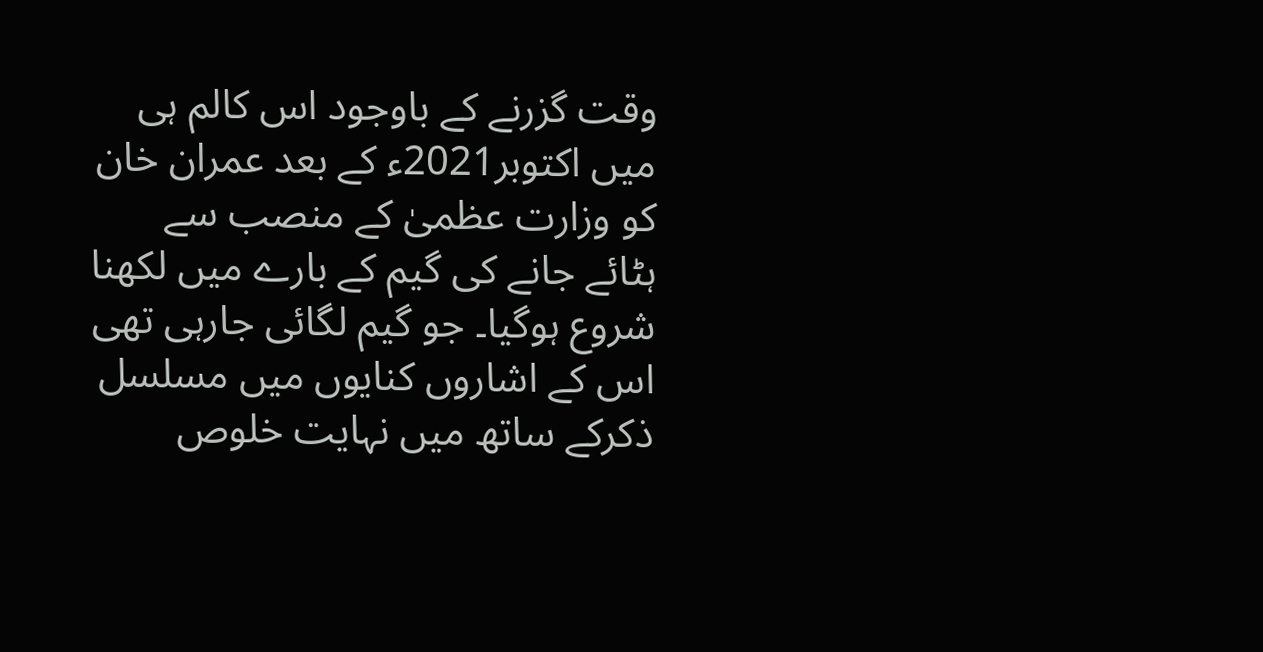وقت گزرنے کے باوجود اس کالم ہی میں اکتوبر2021ء کے بعد عمران خان کو وزارت عظمیٰ کے منصب سے ہٹائے جانے کی گیم کے بارے میں لکھنا شروع ہوگیا۔ جو گیم لگائی جارہی تھی اس کے اشاروں کنایوں میں مسلسل ذکرکے ساتھ میں نہایت خلوص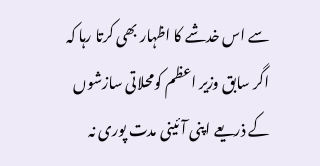سے اس خدشے کا اظہار بھی کرتا رہا کہ اگر سابق وزیر اعظم کومحلاتی سازشوں کے ذریعے اپنی آئینی مدت پوری نہ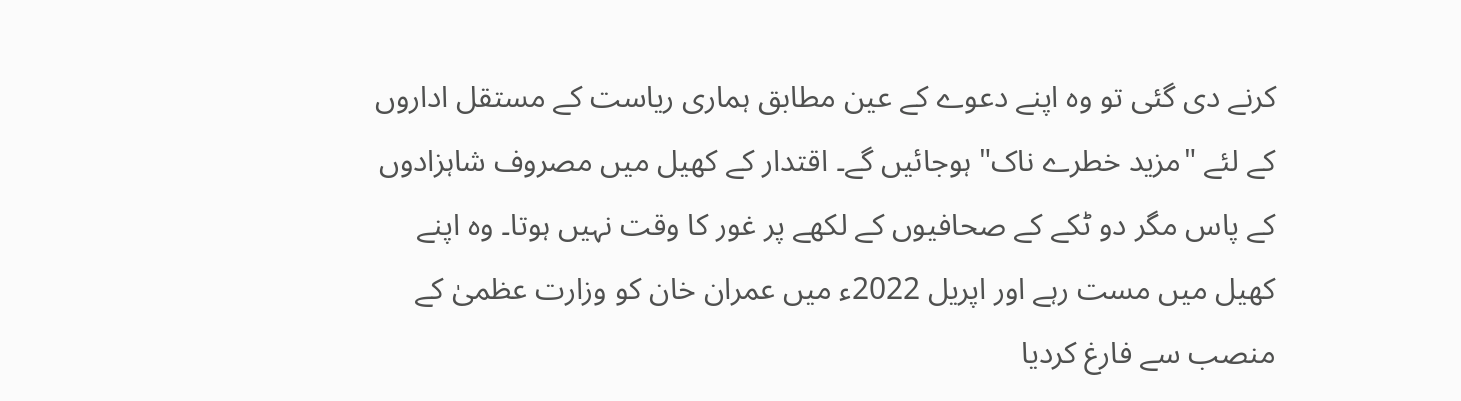کرنے دی گئی تو وہ اپنے دعوے کے عین مطابق ہماری ریاست کے مستقل اداروں کے لئے "مزید خطرے ناک" ہوجائیں گے۔ اقتدار کے کھیل میں مصروف شاہزادوں کے پاس مگر دو ٹکے کے صحافیوں کے لکھے پر غور کا وقت نہیں ہوتا۔ وہ اپنے کھیل میں مست رہے اور اپریل 2022ء میں عمران خان کو وزارت عظمیٰ کے منصب سے فارغ کردیا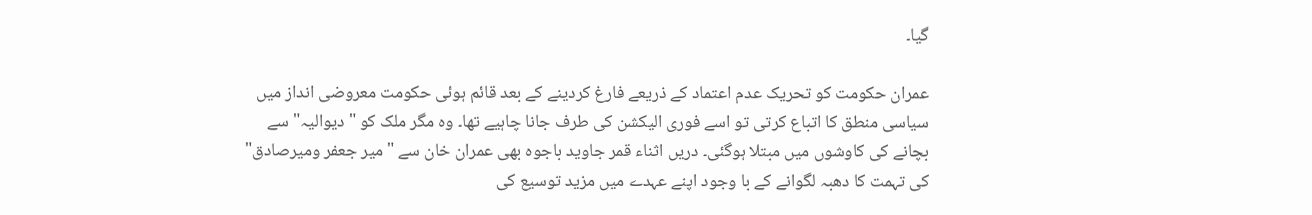گیا۔

عمران حکومت کو تحریک عدم اعتماد کے ذریعے فارغ کردینے کے بعد قائم ہوئی حکومت معروضی انداز میں سیاسی منطق کا اتباع کرتی تو اسے فوری الیکشن کی طرف جانا چاہیے تھا۔ وہ مگر ملک کو "دیوالیہ" سے بچانے کی کاوشوں میں مبتلا ہوگئی۔ دریں اثناء قمر جاوید باجوہ بھی عمران خان سے "میر جعفر ومیرصادق" کی تہمت کا دھبہ لگوانے کے با وجود اپنے عہدے میں مزید توسیع کی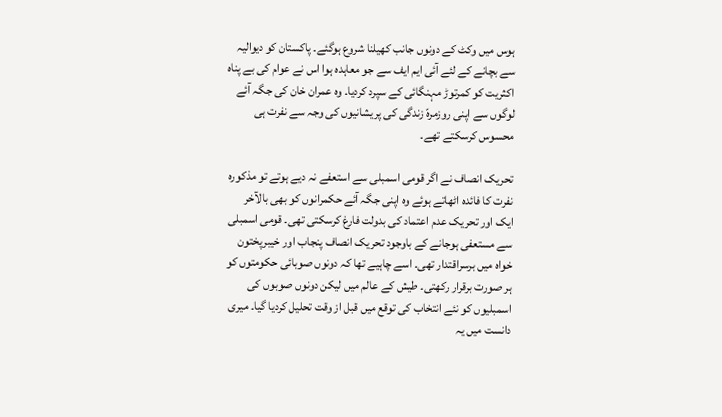ہوس میں وکٹ کے دونوں جانب کھیلنا شروع ہوگئے۔ پاکستان کو دیوالیہ سے بچانے کے لئے آئی ایم ایف سے جو معاہدہ ہوا اس نے عوام کی بے پناہ اکثریت کو کمرتوڑ مہنگائی کے سپرد کردیا۔ وہ عمران خان کی جگہ آئے لوگوں سے اپنی روزمرہّ زندگی کی پریشانیوں کی وجہ سے نفرت ہی محسوس کرسکتے تھے۔

تحریک انصاف نے اگر قومی اسمبلی سے استعفے نہ دیے ہوتے تو مذکورہ نفرت کا فائدہ اٹھاتے ہوئے وہ اپنی جگہ آئے حکمرانوں کو بھی بالآخر ایک اور تحریک عدم اعتماد کی بدولت فارغ کرسکتی تھی۔ قومی اسمبلی سے مستعفی ہوجانے کے باوجود تحریک انصاف پنجاب اور خیبرپختون خواہ میں برسراقتدار تھی۔ اسے چاہیے تھا کہ دونوں صوبائی حکومتوں کو ہر صورت برقرار رکھتی۔ طیش کے عالم میں لیکن دونوں صوبوں کی اسمبلیوں کو نئے انتخاب کی توقع میں قبل از وقت تحلیل کردیا گیا۔ میری دانست میں یہ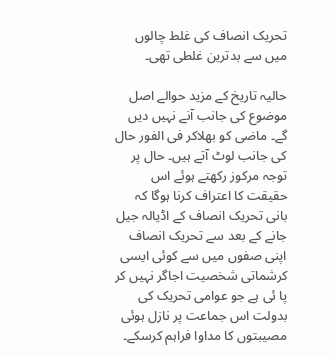تحریک انصاف کی غلط چالوں میں سے بدترین غلطی تھی۔

حالیہ تاریخ کے مزید حوالے اصل موضوع کی جانب آنے نہیں دیں گے۔ ماضی کو بھلاکر فی الفور حال کی جانب لوٹ آتے ہیں۔ حال پر توجہ مرکوز رکھتے ہوئے اس حقیقت کا اعتراف کرنا ہوگا کہ بانی تحریک انصاف کے اڈیالہ جیل جانے کے بعد سے تحریک انصاف اپنی صفوں میں سے کوئی ایسی کرشماتی شخصیت اجاگر نہیں کر پا ئی ہے جو عوامی تحریک کی بدولت اس جماعت پر نازل ہوئی مصیبتوں کا مداوا فراہم کرسکے۔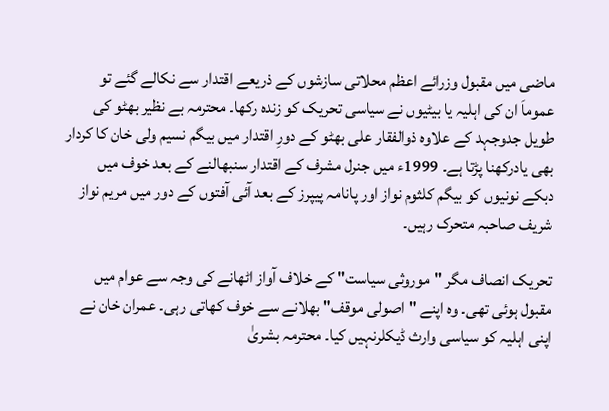ماضی میں مقبول وزرائے اعظم محلاتی سازشوں کے ذریعے اقتدار سے نکالے گئے تو عموماَ ان کی اہلیہ یا بیٹیوں نے سیاسی تحریک کو زندہ رکھا۔ محترمہ بے نظیر بھٹو کی طویل جدوجہد کے علاوہ ذوالفقار علی بھٹو کے دورِ اقتدار میں بیگم نسیم ولی خان کا کردار بھی یادرکھنا پڑتا ہے۔ 1999ء میں جنرل مشرف کے اقتدار سنبھالنے کے بعد خوف میں دبکے نونیوں کو بیگم کلثوم نواز اور پانامہ پیپرز کے بعد آئی آفتوں کے دور میں مریم نواز شریف صاحبہ متحرک رہیں۔

تحریک انصاف مگر "موروثی سیاست" کے خلاف آواز اٹھانے کی وجہ سے عوام میں مقبول ہوئی تھی۔ وہ اپنے "اصولی موقف" بھلانے سے خوف کھاتی رہی۔ عمران خان نے اپنی اہلیہ کو سیاسی وارث ڈیکلرنہیں کیا۔ محترمہ بشریٰ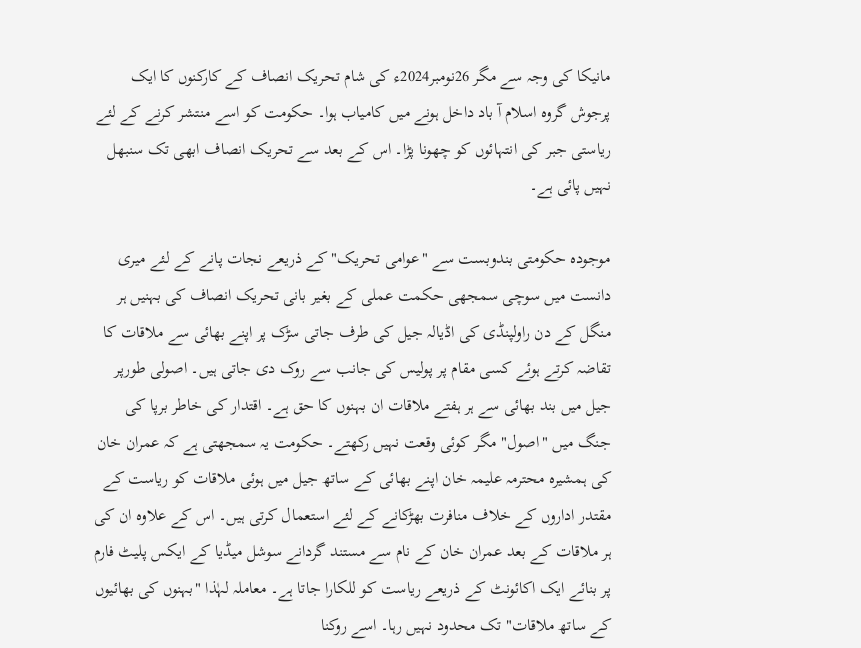مانیکا کی وجہ سے مگر 26نومبر2024ء کی شام تحریک انصاف کے کارکنوں کا ایک پرجوش گروہ اسلام آ باد داخل ہونے میں کامیاب ہوا۔ حکومت کو اسے منتشر کرنے کے لئے ریاستی جبر کی انتہائوں کو چھونا پڑا۔ اس کے بعد سے تحریک انصاف ابھی تک سنبھل نہیں پائی ہے۔

موجودہ حکومتی بندوبست سے "عوامی تحریک" کے ذریعے نجات پانے کے لئے میری دانست میں سوچی سمجھی حکمت عملی کے بغیر بانی تحریک انصاف کی بہنیں ہر منگل کے دن راولپنڈی کی اڈیالہ جیل کی طرف جاتی سڑک پر اپنے بھائی سے ملاقات کا تقاضہ کرتے ہوئے کسی مقام پر پولیس کی جانب سے روک دی جاتی ہیں۔ اصولی طورپر جیل میں بند بھائی سے ہر ہفتے ملاقات ان بہنوں کا حق ہے۔ اقتدار کی خاطر برپا کی جنگ میں "اصول" مگر کوئی وقعت نہیں رکھتے۔ حکومت یہ سمجھتی ہے کہ عمران خان کی ہمشیرہ محترمہ علیمہ خان اپنے بھائی کے ساتھ جیل میں ہوئی ملاقات کو ریاست کے مقتدر اداروں کے خلاف منافرت بھڑکانے کے لئے استعمال کرتی ہیں۔ اس کے علاوہ ان کی ہر ملاقات کے بعد عمران خان کے نام سے مستند گردانے سوشل میڈیا کے ایکس پلیٹ فارم پر بنائے ایک اکائونٹ کے ذریعے ریاست کو للکارا جاتا ہے۔ معاملہ لہٰذا "بہنوں کی بھائیوں کے ساتھ ملاقات" تک محدود نہیں رہا۔ اسے روکنا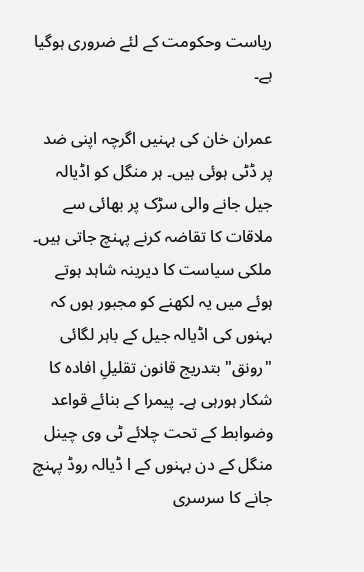ریاست وحکومت کے لئے ضروری ہوگیا ہے۔

عمران خان کی بہنیں اگرچہ اپنی ضد پر ڈٹی ہوئی ہیں۔ ہر منگل کو اڈیالہ جیل جانے والی سڑک پر بھائی سے ملاقات کا تقاضہ کرنے پہنچ جاتی ہیں۔ ملکی سیاست کا دیرینہ شاہد ہوتے ہوئے میں یہ لکھنے کو مجبور ہوں کہ بہنوں کی اڈیالہ جیل کے باہر لگائی "رونق" بتدریج قانون تقلیلِ افادہ کا شکار ہورہی ہے۔ پیمرا کے بنائے قواعد وضوابط کے تحت چلائے ٹی وی چینل منگل کے دن بہنوں کے ا ڈیالہ روڈ پہنچ جانے کا سرسری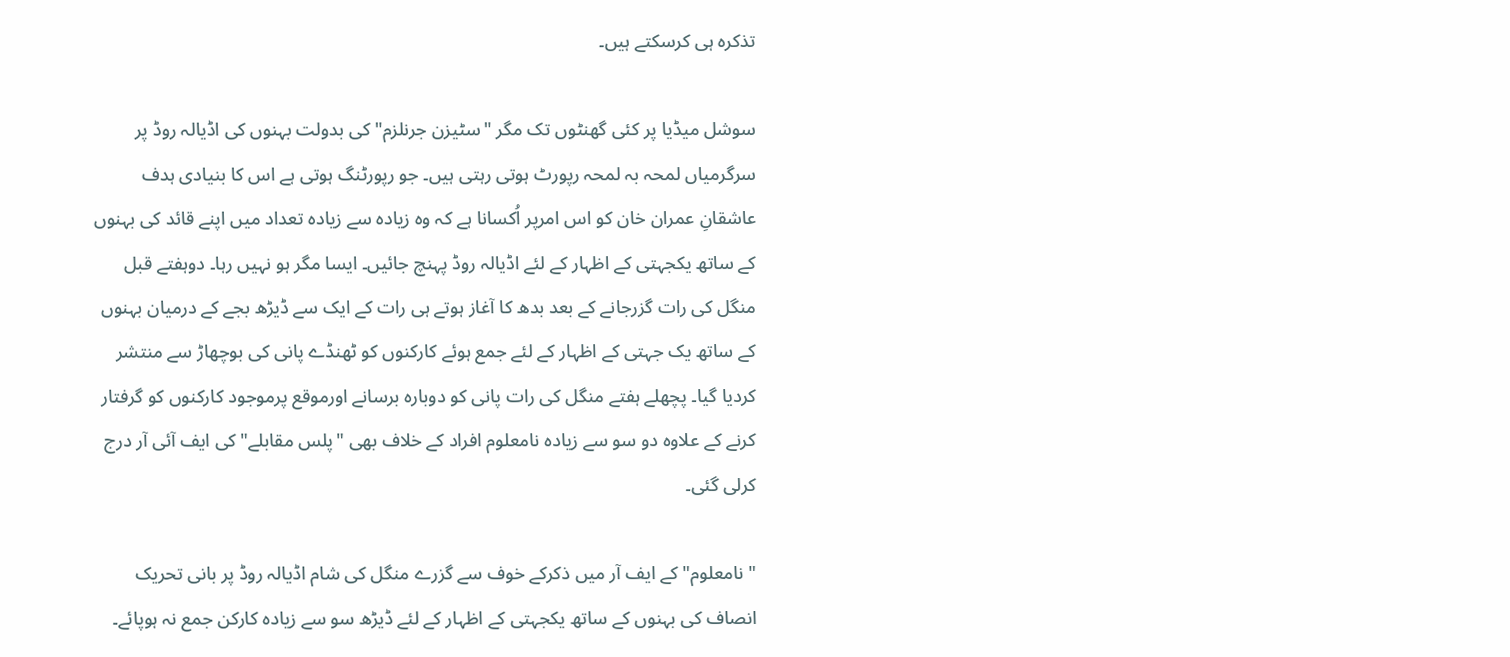تذکرہ ہی کرسکتے ہیں۔

سوشل میڈیا پر کئی گھنٹوں تک مگر "سٹیزن جرنلزم" کی بدولت بہنوں کی اڈیالہ روڈ پر سرگرمیاں لمحہ بہ لمحہ رپورٹ ہوتی رہتی ہیں۔ جو رپورٹنگ ہوتی ہے اس کا بنیادی ہدف عاشقانِ عمران خان کو اس امرپر اُکسانا ہے کہ وہ زیادہ سے زیادہ تعداد میں اپنے قائد کی بہنوں کے ساتھ یکجہتی کے اظہار کے لئے اڈیالہ روڈ پہنچ جائیں۔ ایسا مگر ہو نہیں رہا۔ دوہفتے قبل منگل کی رات گزرجانے کے بعد بدھ کا آغاز ہوتے ہی رات کے ایک سے ڈیڑھ بجے کے درمیان بہنوں کے ساتھ یک جہتی کے اظہار کے لئے جمع ہوئے کارکنوں کو ٹھنڈے پانی کی بوچھاڑ سے منتشر کردیا گیا۔ پچھلے ہفتے منگل کی رات پانی کو دوبارہ برسانے اورموقع پرموجود کارکنوں کو گرفتار کرنے کے علاوہ دو سو سے زیادہ نامعلوم افراد کے خلاف بھی "پلس مقابلے" کی ایف آئی آر درج کرلی گئی۔

"نامعلوم" کے ایف آر میں ذکرکے خوف سے گزرے منگل کی شام اڈیالہ روڈ پر بانی تحریک انصاف کی بہنوں کے ساتھ یکجہتی کے اظہار کے لئے ڈیڑھ سو سے زیادہ کارکن جمع نہ ہوپائے۔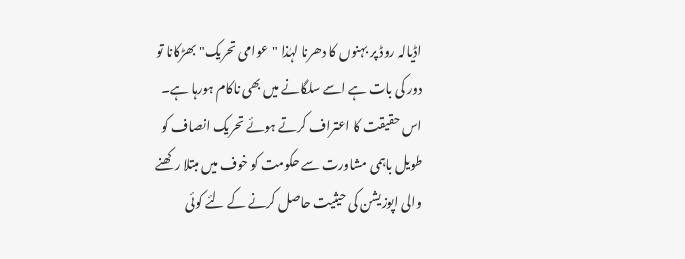اڈیالہ روڈ پر بہنوں کا دھرنا لہٰذا "عوامی تحریک" بھڑکانا تو دور کی بات ہے اسے سلگانے میں بھی ناکام ہورہا ہے۔ اس حقیقت کا اعتراف کرتے ہوئے تحریک انصاف کو طویل باہمی مشاورت سے حکومت کو خوف میں مبتلا رکھنے والی اپوزیشن کی حیثیت حاصل کرنے کے لئے کوئی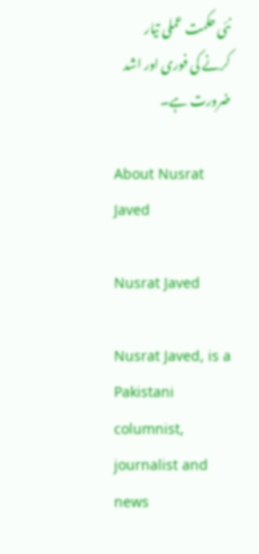نئی حکمت عملی تیار کرنے کی فوری اور اشد ضرورت ہے۔

About Nusrat Javed

Nusrat Javed

Nusrat Javed, is a Pakistani columnist, journalist and news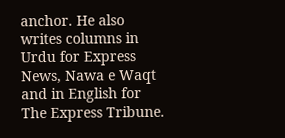anchor. He also writes columns in Urdu for Express News, Nawa e Waqt and in English for The Express Tribune.